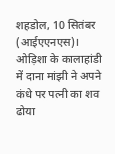शहडोल, 10 सितंबर (आईएएनएस)। ओड़िशा के कालाहांडी में दाना मांझी ने अपने कंधे पर पत्नी का शव ढोया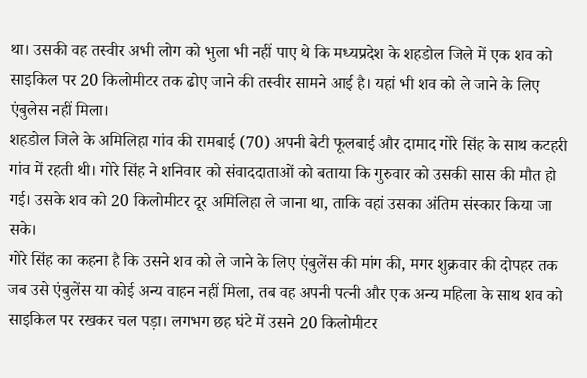था। उसकी वह तस्वीर अभी लोग को भुला भी नहीं पाए थे कि मध्यप्रदेश के शहडोल जिले में एक शव को साइकिल पर 20 किलोमीटर तक ढोए जाने की तस्वीर सामने आई है। यहां भी शव को ले जाने के लिए एंबुलेस नहीं मिला।
शहडोल जिले के अमिलिहा गांव की रामबाई (70) अपनी बेटी फूलबाई और दामाद गोरे सिंह के साथ कटहरी गांव में रहती थी। गोरे सिंह ने शनिवार को संवाददाताओं को बताया कि गुरुवार को उसकी सास की मौत हो गई। उसके शव को 20 किलोमीटर दूर अमिलिहा ले जाना था, ताकि वहां उसका अंतिम संस्कार किया जा सके।
गोरे सिंह का कहना है कि उसने शव को ले जाने के लिए एंबुलेंस की मांग की, मगर शुक्रवार की दोपहर तक जब उसे एंबुलेंस या कोई अन्य वाहन नहीं मिला, तब वह अपनी पत्नी और एक अन्य महिला के साथ शव को साइकिल पर रखकर चल पड़ा। लगभग छह घंटे में उसने 20 किलोमीटर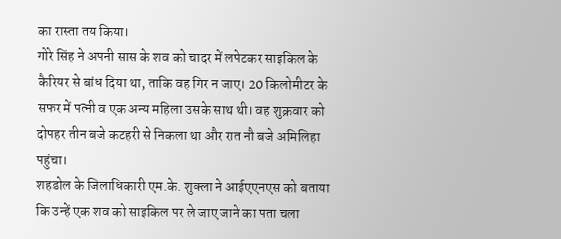का रास्ता तय किया।
गोरे सिंह ने अपनी सास के शव को चादर में लपेटकर साइकिल के कैरियर से बांध दिया था, ताकि वह गिर न जाए। 20 किलोमीटर के सफर में पत्नी व एक अन्य महिला उसके साथ थी। वह शुक्रवार को दोपहर तीन बजे कटहरी से निकला था और रात नौ बजे अमिलिहा पहुंचा।
शहडोल के जिलाधिकारी एम.के. शुक्ला ने आईएएनएस को बताया कि उन्हें एक शव को साइकिल पर ले जाए जाने का पता चला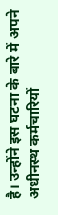है। उन्होंने इस घटना के बारे में अपने अधीनस्थ कर्मचारियों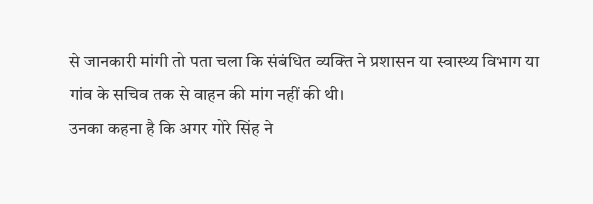से जानकारी मांगी तो पता चला कि संबंधित व्यक्ति ने प्रशासन या स्वास्थ्य विभाग या गांव के सचिव तक से वाहन की मांग नहीं की थी।
उनका कहना है कि अगर गोरे सिंह ने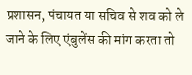प्रशासन, पंचायत या सचिव से शव को ले जाने के लिए एंबुलेंस की मांग करता तो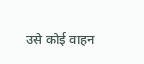उसे कोई वाहन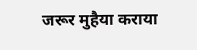जरूर मुहैया कराया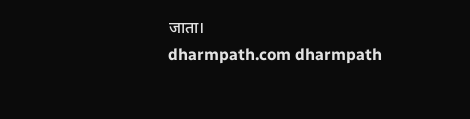जाता।
dharmpath.com dharmpath